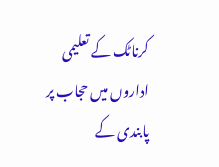کرناٹک کے تعلیمی اداروں میں حجاب پر پابندی کے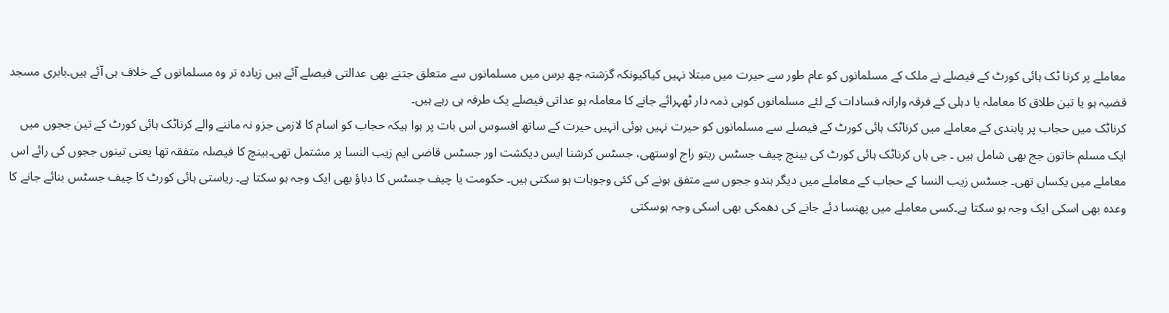معاملے پر کرنا ٹک ہائی کورٹ کے فیصلے نے ملک کے مسلمانوں کو عام طور سے حیرت میں مبتلا نہیں کیاکیونکہ گزشتہ چھ برس میں مسلمانوں سے متعلق جتنے بھی عدالتی فیصلے آئے ہیں زیادہ تر وہ مسلمانوں کے خلاف ہی آئے ہیں۔بابری مسجد قضیہ ہو یا تین طلاق کا معاملہ یا دہلی کے فرقہ وارانہ فسادات کے لئے مسلمانوں کوہی ذمہ دار ٹھہرائے جانے کا معاملہ ہو عداتی فیصلے یک طرفہ ہی رہے ہیں۔
کرناٹک میں حجاب پر پابندی کے معاملے میں کرناٹک ہائی کورٹ کے فیصلے سے مسلمانوں کو حیرت نہیں ہوئی انہیں حیرت کے ساتھ افسوس اس بات پر ہوا ہیکہ حجاب کو اسام کا لازمی جزو نہ ماننے والے کرناٹک ہائی کورٹ کے تین ججوں میں ایک مسلم خاتون جج بھی شامل ہیں ۔ جی ہاں کرناٹک ہائی کورٹ کی بینچ چیف جسٹس ریتو راج اوستھی، جسٹس کرشنا ایس دیکشت اور جسٹس قاضی ایم زیب النسا پر مشتمل تھی۔بینچ کا فیصلہ متفقہ تھا یعنی تینوں ججوں کی رائے اس معاملے میں یکساں تھی۔ جسٹس زیب النسا کے حجاب کے معاملے میں دیگر ہندو ججوں سے متفق ہونے کی کئی وجوہات ہو سکتی ہیں۔ حکومت یا چیف جسٹس کا دباؤ بھی ایک وجہ ہو سکتا ہے۔ ریاستی ہائی کورٹ کا چیف جسٹس بنائے جانے کا وعدہ بھی اسکی ایک وجہ ہو سکتا ہے۔کسی معاملے میں پھنسا دئے جانے کی دھمکی بھی اسکی وجہ ہوسکتی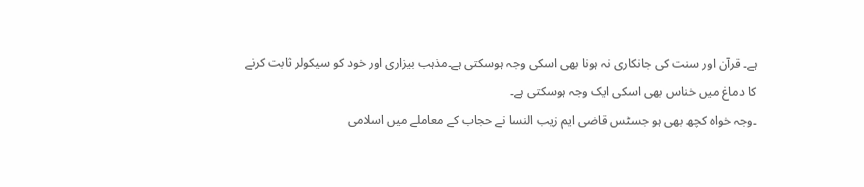ہے۔ قرآن اور سنت کی جانکاری نہ ہونا بھی اسکی وجہ ہوسکتی ہے۔مذہب بیزاری اور خود کو سیکولر ثابت کرنے کا دماغ میں خناس بھی اسکی ایک وجہ ہوسکتی ہے۔
۔وجہ خواہ کچھ بھی ہو جسٹس قاضی ایم زیب النسا نے حجاب کے معاملے میں اسلامی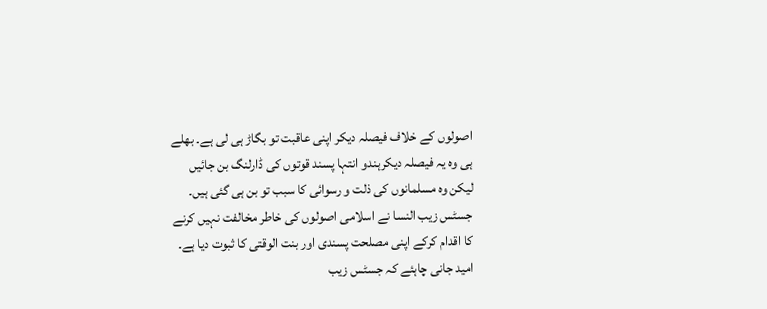اصولوں کے خلاف فیصلہ دیکر اپنی عاقبت تو بگاڑ ہی لی ہے۔ بھلے ہی وہ یہ فیصلہ دیکرہندو انتہا پسند قوتوں کی ڈارلنگ بن جائیں لیکن وہ مسلمانوں کی ذلت و رسوائی کا سبب تو بن ہی گئی ہیں۔ جسٹس زیب النسا نے اسلامی اصولوں کی خاطر مخالفت نہیں کرنے کا اقدام کرکے اپنی مصلحت پسندی اور بنت الوقتی کا ثبوت دیا ہے۔ امید جانی چاہئے کہ جسٹس زیب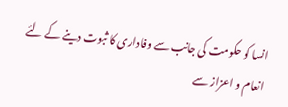انسا کو حکومت کی جانب سے وفاداری کا ثبوت دینے کے لئے انعام و اعزاز سے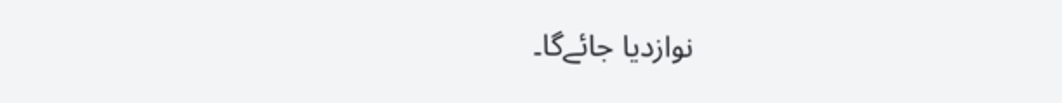نوازدیا جائےگا۔